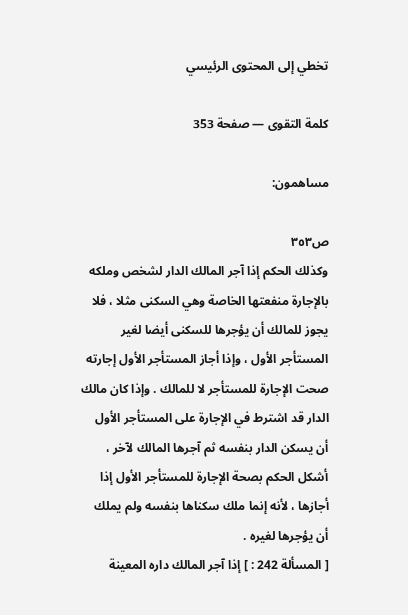تخطي إلى المحتوى الرئيسي

كلمة التقوى — صفحة 353

مساهمون:

ص٣٥٣
وكذلك الحكم إذا آجر المالك الدار لشخص وملكه بالإجارة منفعتها الخاصة وهي السكنى مثلا ، فلا يجوز للمالك أن يؤجرها للسكنى أيضا لغير المستأجر الأول ، وإذا أجاز المستأجر الأول إجارته صحت الإجارة للمستأجر لا للمالك . وإذا كان مالك الدار قد اشترط في الإجارة على المستأجر الأول أن يسكن الدار بنفسه ثم آجرها المالك لآخر ، أشكل الحكم بصحة الإجارة للمستأجر الأول إذا أجازها ، لأنه إنما ملك سكناها بنفسه ولم يملك أن يؤجرها لغيره .
[ المسألة 242 : ] إذا آجر المالك داره المعينة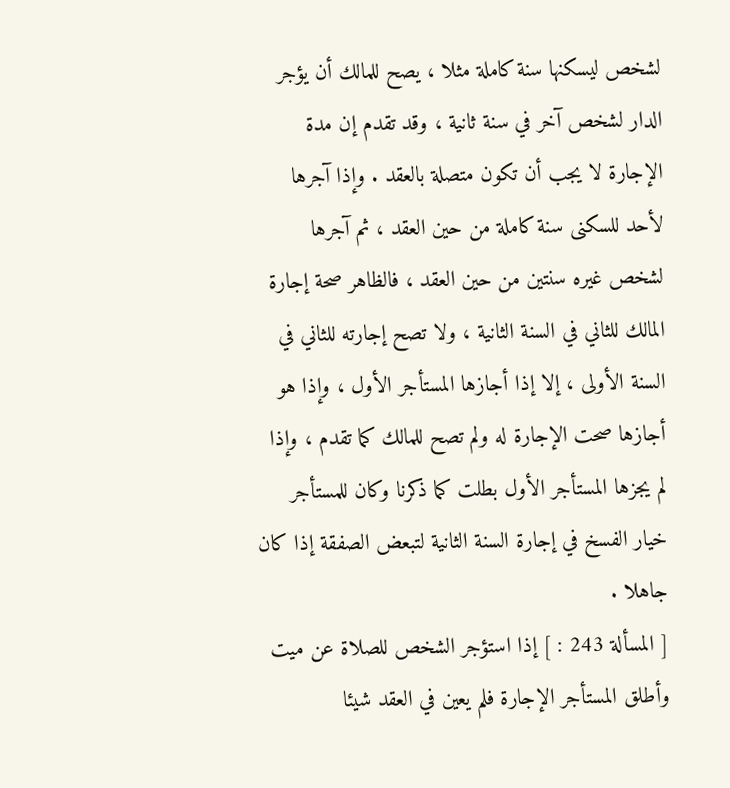لشخص ليسكنها سنة كاملة مثلا ، يصح للمالك أن يؤجر الدار لشخص آخر في سنة ثانية ، وقد تقدم إن مدة الإجارة لا يجب أن تكون متصلة بالعقد . وإذا آجرها لأحد للسكنى سنة كاملة من حين العقد ، ثم آجرها لشخص غيره سنتين من حين العقد ، فالظاهر صحة إجارة المالك للثاني في السنة الثانية ، ولا تصح إجارته للثاني في السنة الأولى ، إلا إذا أجازها المستأجر الأول ، وإذا هو أجازها صحت الإجارة له ولم تصح للمالك كما تقدم ، وإذا لم يجزها المستأجر الأول بطلت كما ذكرنا وكان للمستأجر خيار الفسخ في إجارة السنة الثانية لتبعض الصفقة إذا كان جاهلا .
[ المسألة 243 : ] إذا استؤجر الشخص للصلاة عن ميت وأطلق المستأجر الإجارة فلم يعين في العقد شيئا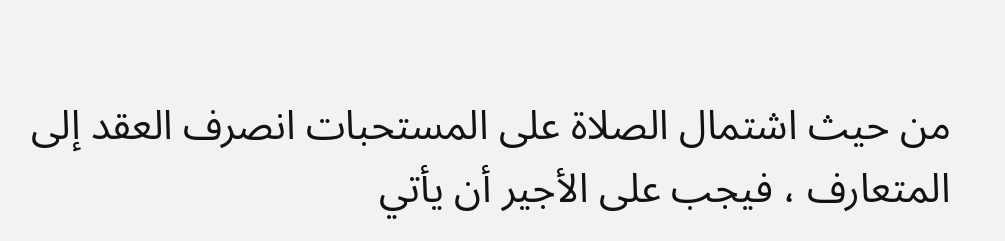من حيث اشتمال الصلاة على المستحبات انصرف العقد إلى المتعارف ، فيجب على الأجير أن يأتي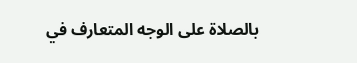بالصلاة على الوجه المتعارف في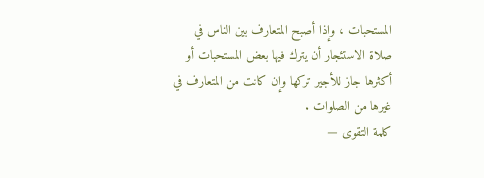المستحبات ، وإذا أصبح المتعارف بين الناس في صلاة الاستئجار أن يترك فيها بعض المستحبات أو أكثرها جاز للأجير تركها وإن كانت من المتعارف في غيرها من الصلوات .
كلمة التقوى —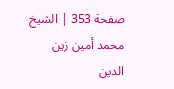صفحة 353 | الشيخ محمد أمين زين الدين